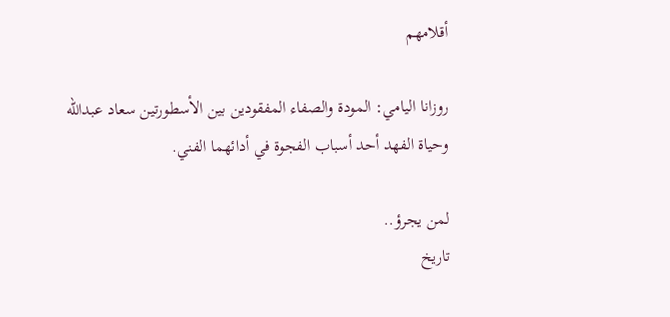أقلامهم

روزانا اليامي: المودة والصفاء المفقودين بين الأسطورتين سعاد عبدالله وحياة الفهد أحد أسباب الفجوة في أدائهما الفني.

لمن يجرؤ..
تاريخ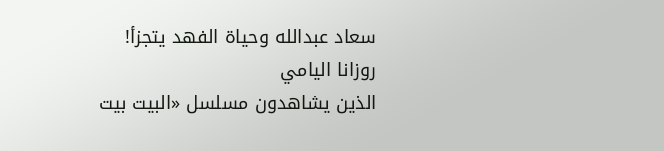سعاد عبدالله وحياة الفهد يتجزأ!
روزانا اليامي
الذين يشاهدون مسلسل «البيت بيت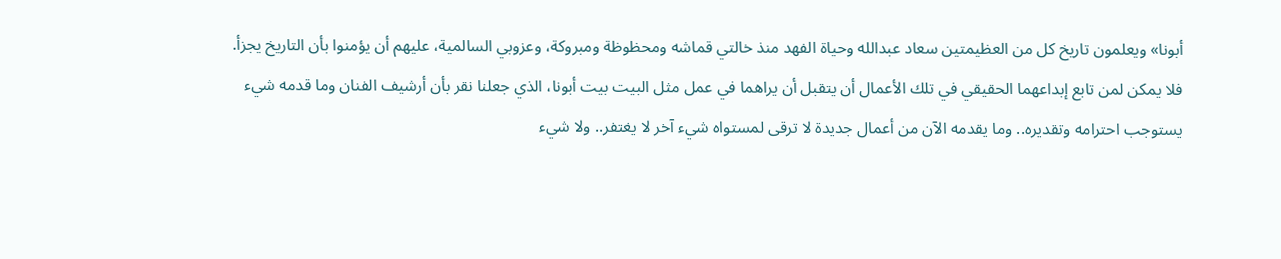أبونا» ويعلمون تاريخ كل من العظيمتين سعاد عبدالله وحياة الفهد منذ خالتي قماشه ومحظوظة ومبروكة، وعزوبي السالمية، عليهم أن يؤمنوا بأن التاريخ يجزأ.
فلا يمكن لمن تابع إبداعهما الحقيقي في تلك الأعمال أن يتقبل أن يراهما في عمل مثل البيت بيت أبونا، الذي جعلنا نقر بأن أرشيف الفنان وما قدمه شيء يستوجب احترامه وتقديره.. وما يقدمه الآن من أعمال جديدة لا ترقى لمستواه شيء آخر لا يغتفر.. ولا شيء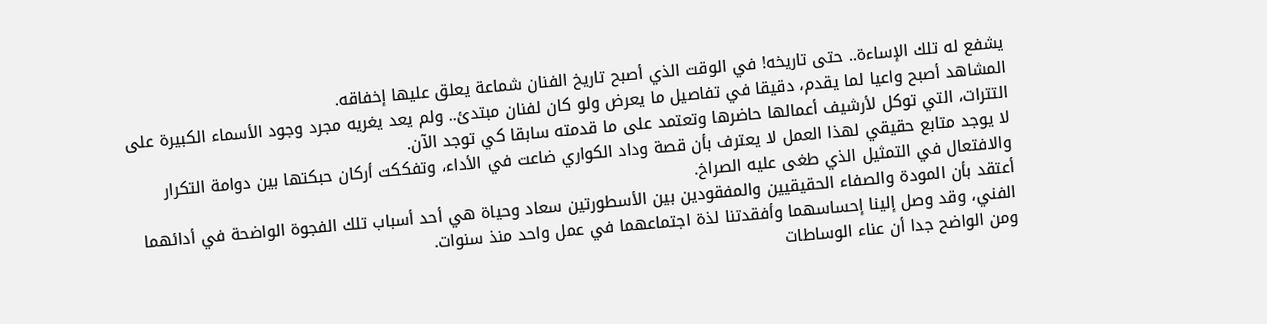يشفع له تلك الإساءة.. حتى تاريخه! في الوقت الذي أصبح تاريخ الفنان شماعة يعلق عليها إخفاقه.
المشاهد أصبح واعيا لما يقدم، دقيقا في تفاصيل ما يعرض ولو كان لفنان مبتدئ.. ولم يعد يغريه مجرد وجود الأسماء الكبيرة على التترات، التي توكل لأرشيف أعمالها حاضرها وتعتمد على ما قدمته سابقا كي توجد الآن.
لا يوجد متابع حقيقي لهذا العمل لا يعترف بأن قصة وداد الكواري ضاعت في الأداء، وتفككت أركان حبكتها بين دوامة التكرار والافتعال في التمثيل الذي طغى عليه الصراخ.
أعتقد بأن المودة والصفاء الحقيقيين والمفقودين بين الأسطورتين سعاد وحياة هي أحد أسباب تلك الفجوة الواضحة في أدائهما الفني، وقد وصل إلينا إحساسهما وأفقدتنا لذة اجتماعهما في عمل واحد منذ سنوات.
ومن الواضح جدا أن عناء الوساطات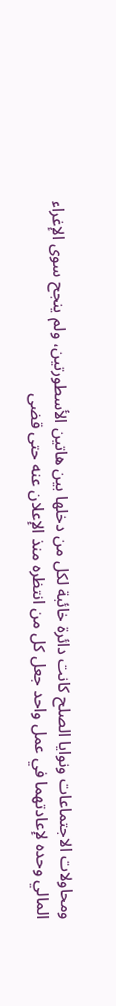ومحاولات الاجتماعات ونوايا الصلح كانت دائرة خائبة لكل من دخلها بين هاتين الأسطورتين، ولم ينجح سوى الإغراء المالي وحده لإعادتهما في عمل واحد جعل كل من انتظره منذ الإعلان عنه حتى قضى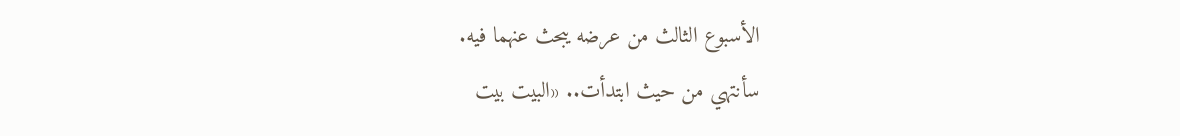الأسبوع الثالث من عرضه يبحث عنهما فيه.
سأنتهي من حيث ابتدأت.. «البيت بيت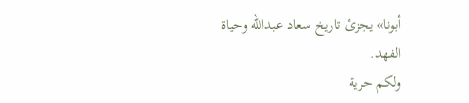أبونا» يجزئ تاريخ سعاد عبدالله وحياة الفهد.
ولكم حرية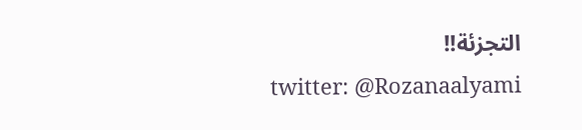التجزئة!!
twitter: @Rozanaalyami